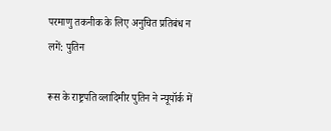परमाणु तकनीक के लिए अनुचित प्रतिबंध न लगें: पुतिन

रूस के राष्ट्रपति व्लादिमीर पुतिन ने न्यूयॉर्क में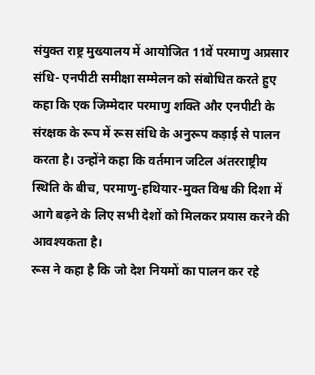संयुक्त राष्ट्र मुख्यालय में आयोजित 11वें परमाणु अप्रसार संधि- एनपीटी समीक्षा सम्मेलन को संबोधित करते हुए कहा कि एक जिम्मेदार परमाणु शक्ति और एनपीटी के संरक्षक के रूप में रूस संधि के अनुरूप कड़ाई से पालन करता है। उन्होंने कहा कि वर्तमान जटिल अंतरराष्ट्रीय स्थिति के बीच, परमाणु-हथियार-मुक्त विश्व की दिशा में आगे बढ़ने के लिए सभी देशों को मिलकर प्रयास करने की आवश्यकता है।
रूस ने कहा है कि जो देश नियमों का पालन कर रहे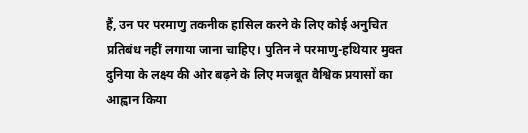हैं, उन पर परमाणु तकनीक हासिल करने के लिए कोई अनुचित प्रतिबंध नहीं लगाया जाना चाहिए। पुतिन ने परमाणु-हथियार मुक्त दुनिया के लक्ष्य की ओर बढ़ने के लिए मजबूत वैश्विक प्रयासों का आह्वान किया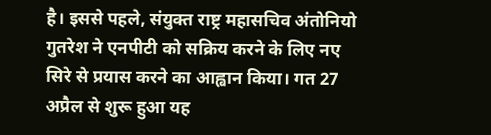है। इससे पहले, संयुक्त राष्ट्र महासचिव अंतोनियो गुतरेश ने एनपीटी को सक्रिय करने के लिए नए सिरे से प्रयास करने का आह्वान किया। गत 27 अप्रैल से शुरू हुआ यह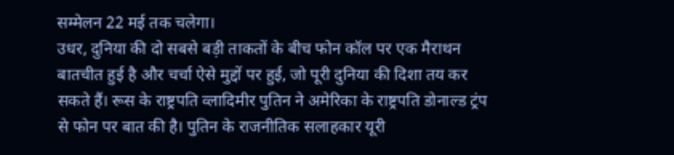सम्मेलन 22 मई तक चलेगा।
उधर, दुनिया की दो सबसे बड़ी ताकतों के बीच फोन कॉल पर एक मैराथन बातचीत हुई है और चर्चा ऐसे मुद्दों पर हुई, जो पूरी दुनिया की दिशा तय कर सकते हैं। रूस के राष्ट्रपति व्लादिमीर पुतिन ने अमेरिका के राष्ट्रपति डोनाल्ड ट्रंप से फोन पर बात की है। पुतिन के राजनीतिक सलाहकार यूरी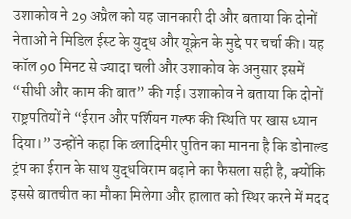उशाकोव ने 29 अप्रैल को यह जानकारी दी और बताया कि दोनों नेताओं ने मिडिल ईस्ट के युद्ध और यूक्रेन के मुद्दे पर चर्चा की। यह कॉल 90 मिनट से ज्यादा चली और उशाकोव के अनुसार इसमें “सीधी और काम की बात” की गई। उशाकोव ने बताया कि दोनों राष्ट्रपतियों ने “ईरान और पर्शियन गल्फ की स्थिति पर खास ध्यान दिया।” उन्होंने कहा कि व्लादिमीर पुतिन का मानना है कि डोनाल्ड ट्रंप का ईरान के साथ युद्धविराम बढ़ाने का फैसला सही है, क्योंकि इससे बातचीत का मौका मिलेगा और हालात को स्थिर करने में मदद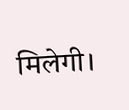मिलेगी।